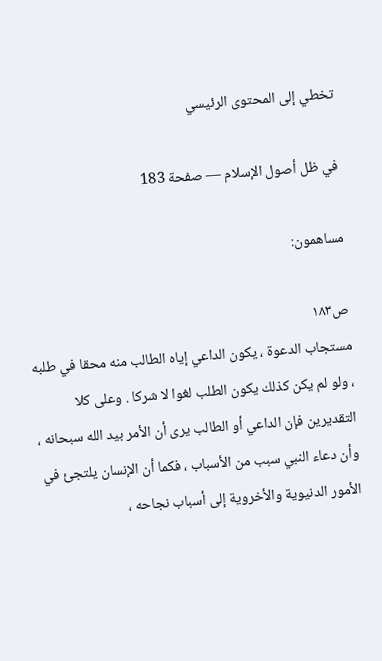تخطي إلى المحتوى الرئيسي

في ظل أصول الإسلام — صفحة 183

مساهمون:

ص١٨٣
مستجاب الدعوة ، يكون الداعي إياه الطالب منه محقا في طلبه ، ولو لم يكن كذلك يكون الطلب لغوا لا شركا . وعلى كلا التقديرين فإن الداعي أو الطالب يرى أن الأمر بيد الله سبحانه ، وأن دعاء النبي سبب من الأسباب ، فكما أن الإنسان يلتجئ في الأمور الدنيوية والأخروية إلى أسباب نجاحه ،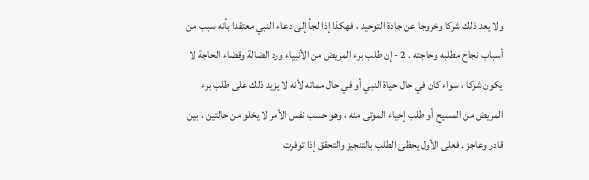ولا يعد ذلك شركا وخروجا عن جادة التوحيد ، فهكذا إذا لجأ إلى دعاء النبي معتقدا بأنه سبب من أسباب نجاح مطلبه وحاجته . 2 - إن طلب برء المريض من الأنبياء ورد الضالة وقضاء الحاجة لا يكون شركا ، سواء كان في حال حياة النبي أو في حال مماته لأنه لا يزيد ذلك على طلب برء المريض من المسيح أو طلب إحياء الموتى منه ، وهو حسب نفس الأمر لا يخلو من حالتين ، بين قادر وعاجز . فعلى الأول يحظى الطلب بالتنجيز والتحقق إذا توفرت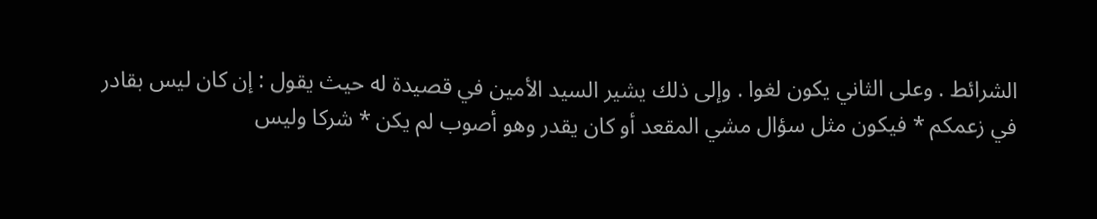الشرائط . وعلى الثاني يكون لغوا . وإلى ذلك يشير السيد الأمين في قصيدة له حيث يقول : إن كان ليس بقادر في زعمكم * فيكون مثل سؤال مشي المقعد أو كان يقدر وهو أصوب لم يكن * شركا وليس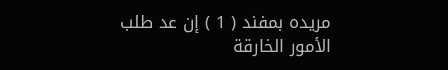مريده بمفند ( 1 ) إن عد طلب الأمور الخارقة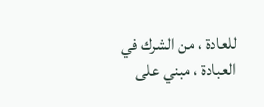للعادة ، من الشرك في العبادة ، مبني على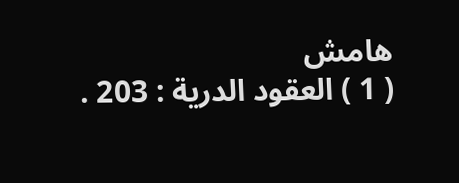هامش
( 1 ) العقود الدرية : 203 .